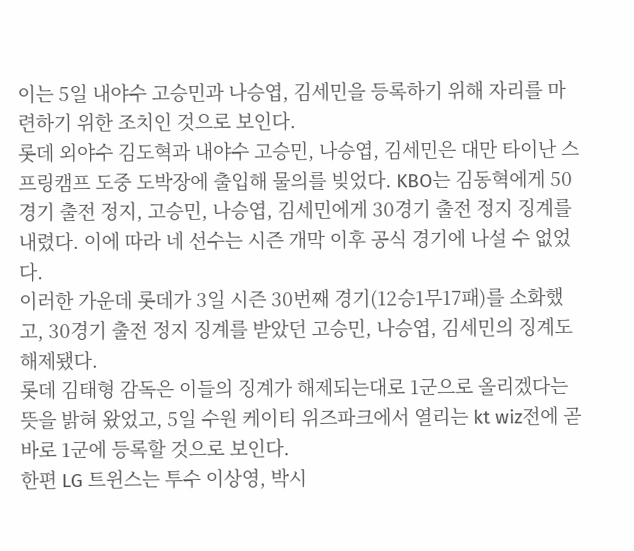이는 5일 내야수 고승민과 나승엽, 김세민을 등록하기 위해 자리를 마련하기 위한 조치인 것으로 보인다.
롯데 외야수 김도혁과 내야수 고승민, 나승엽, 김세민은 대만 타이난 스프링캠프 도중 도박장에 출입해 물의를 빚었다. KBO는 김동혁에게 50경기 출전 정지, 고승민, 나승엽, 김세민에게 30경기 출전 정지 징계를 내렸다. 이에 따라 네 선수는 시즌 개막 이후 공식 경기에 나설 수 없었다.
이러한 가운데 롯데가 3일 시즌 30번째 경기(12승1무17패)를 소화했고, 30경기 출전 정지 징계를 받았던 고승민, 나승엽, 김세민의 징계도 해제됐다.
롯데 김태형 감독은 이들의 징계가 해제되는대로 1군으로 올리겠다는 뜻을 밝혀 왔었고, 5일 수원 케이티 위즈파크에서 열리는 kt wiz전에 곧바로 1군에 등록할 것으로 보인다.
한편 LG 트윈스는 투수 이상영, 박시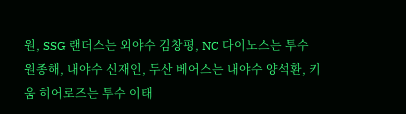원, SSG 랜더스는 외야수 김창평, NC 다이노스는 투수 원종해, 내야수 신재인, 두산 베어스는 내야수 양석환, 키움 히어로즈는 투수 이태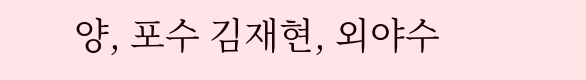양, 포수 김재현, 외야수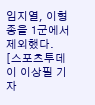임지열, 이형종을 1군에서 제외했다.
[스포츠투데이 이상필 기자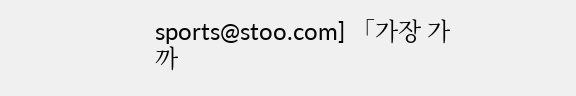sports@stoo.com] 「가장 가까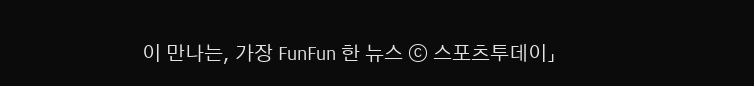이 만나는, 가장 FunFun 한 뉴스 ⓒ 스포츠투데이」